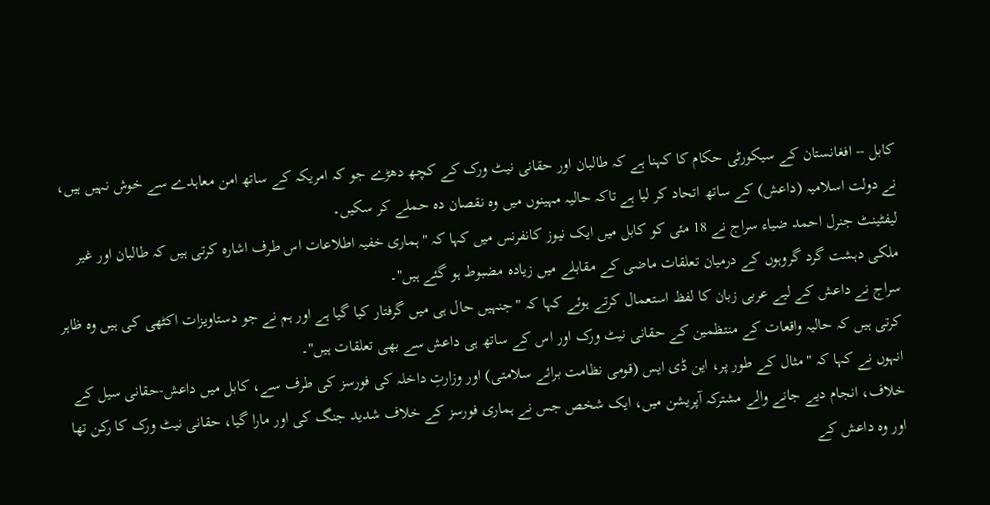کابل -- افغانستان کے سیکورٹی حکام کا کہنا ہے کہ طالبان اور حقانی نیٹ ورک کے کچھ دھڑے جو کہ امریکہ کے ساتھ امن معاہدے سے خوش نہیں ہیں، نے دولت اسلامیہ (داعش) کے ساتھ اتحاد کر لیا ہے تاکہ حالیہ مہینوں میں وہ نقصان دہ حملے کر سکیں۔
لیفٹینٹ جنرل احمد ضیاء سراج نے 18 مئی کو کابل میں ایک نیوز کانفرنس میں کہا کہ "ہماری خفیہ اطلاعات اس طرف اشارہ کرتی ہیں کہ طالبان اور غیر ملکی دہشت گرد گروہوں کے درمیان تعلقات ماضی کے مقابلے میں زیادہ مضبوط ہو گئے ہیں"۔
سراج نے داعش کے لیے عربی زبان کا لفظ استعمال کرتے ہوئے کہا کہ "جنہیں حال ہی میں گرفتار کیا گیا ہے اور ہم نے جو دستاویزات اکٹھی کی ہیں وہ ظاہر کرتی ہیں کہ حالیہ واقعات کے منتظمین کے حقانی نیٹ ورک اور اس کے ساتھ ہی داعش سے بھی تعلقات ہیں"۔
انہوں نے کہا کہ "مثال کے طور پر، این ڈی ایس (قومی نظامت برائے سلامتی) اور وزارتِ داخلہ کی فورسز کی طرف سے، کابل میں داعش-حقانی سیل کے خلاف، انجام دیے جانے والے مشترکہ آپریشن میں، ایک شخص جس نے ہماری فورسز کے خلاف شدید جنگ کی اور مارا گیا، حقانی نیٹ ورک کا رکن تھا اور وہ داعش کے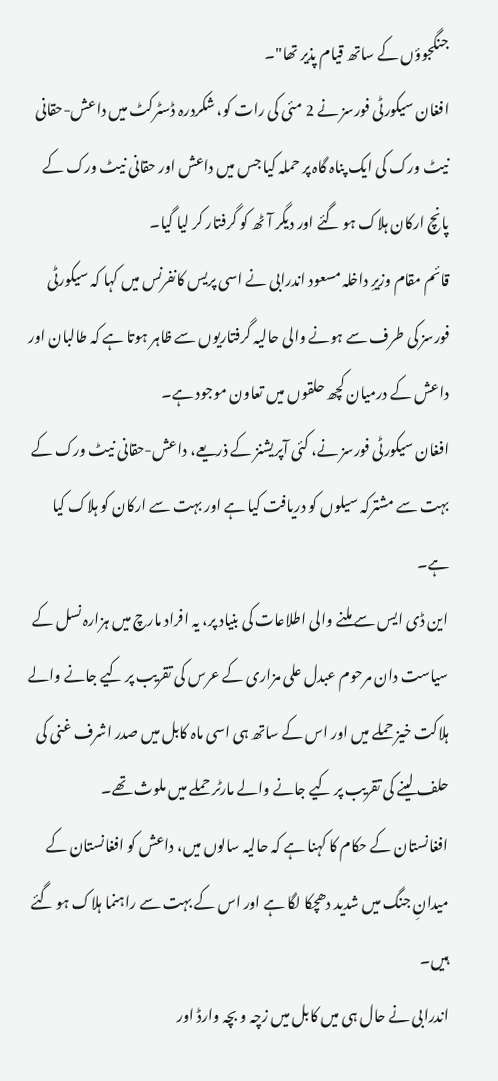جنگجوؤں کے ساتھ قیام پذیر تھا"۔
افغان سیکورٹی فورسز نے 2 مئی کی رات کو، شکردرہ ڈسٹرکٹ میں داعش-حقانی نیٹ ورک کی ایک پناہ گاہ پر حملہ کیا جس میں داعش اور حقانی نیٹ ورک کے پانچ ارکان ہلاک ہو گئے اور دیگر آٹھ کو گرفتار کر لیا گیا۔
قائم مقام وزیرِ داخلہ مسعود اندرابی نے اسی پریس کانفرنس میں کہا کہ سیکورٹی فورسز کی طرف سے ہونے والی حالیہ گرفتاریوں سے ظاہر ہوتا ہے کہ طالبان اور داعش کے درمیان کچھ حلقوں میں تعاون موجود ہے۔
افغان سیکورٹی فورسز نے، کئی آپریشنز کے ذریعے، داعش-حقانی نیٹ ورک کے بہت سے مشترکہ سیلوں کو دریافت کیا ہے اور بہت سے ارکان کو ہلاک کیا ہے۔
این ڈی ایس سے ملنے والی اطلاعات کی بنیاد پر، یہ افراد مارچ میں ہزارہ نسل کے سیاست دان مرحوم عبدل علی مزاری کے عرس کی تقریب پر کیے جانے والے ہلاکت خیز حملے میں اور اس کے ساتھ ہی اسی ماہ کابل میں صدر اشرف غنی کی حلف لینے کی تقریب پر کیے جانے والے مارٹر حملے میں ملوث تھے۔
افغانستان کے حکام کا کہنا ہے کہ حالیہ سالوں میں، داعش کو افغانستان کے میدانِ جنگ میں شدید دھچکا لگا ہے اور اس کے بہت سے راہنما ہلاک ہو گئے ہیں۔
اندرابی نے حال ہی میں کابل میں زچہ و بچہ وارڈ اور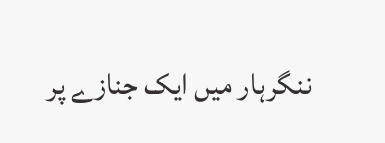ننگرہار میں ایک جنازے پر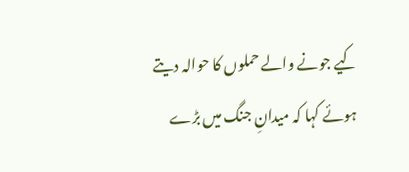کیے جونے والے حملوں کا حوالہ دیتے ہوئے کہا کہ میدانِ جنگ میں بڑے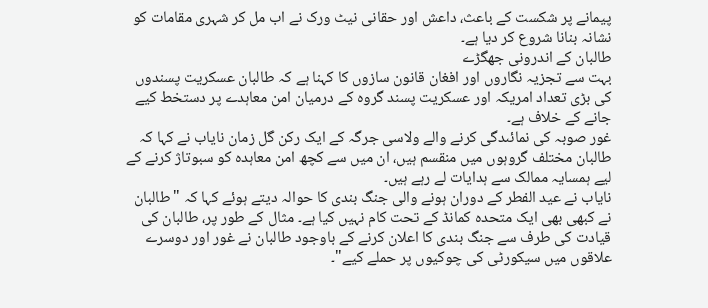پیمانے پر شکست کے باعث، داعش اور حقانی نیٹ ورک نے اب مل کر شہری مقامات کو نشانہ بنانا شروع کر دیا ہے۔
طالبان کے اندرونی جھگڑے
بہت سے تجزیہ نگاروں اور افغان قانون سازوں کا کہنا ہے کہ طالبان عسکریت پسندوں کی بڑی تعداد امریکہ اور عسکریت پسند گروہ کے درمیان امن معاہدے پر دستخط کیے جانے کے خلاف ہے۔
غور صوبہ کی نمائںدگی کرنے والے ولاسی جرگہ کے ایک رکن گل زمان نایاب نے کہا کہ طالبان مختلف گروہوں میں منقسم ہیں، ان میں سے کچھ امن معاہدہ کو سبوتاژ کرنے کے لیے ہمسایہ ممالک سے ہدایات لے رہے ہیں۔
نایاب نے عید الفطر کے دوران ہونے والی جنگ بندی کا حوالہ دیتے ہوئے کہا کہ "طالبان نے کبھی بھی ایک متحدہ کمانڈ کے تحت کام نہیں کیا ہے۔ مثال کے طور پر، طالبان کی قیادت کی طرف سے جنگ بندی کا اعلان کرنے کے باوجود طالبان نے غور اور دوسرے علاقوں میں سیکورٹی کی چوکیوں پر حملے کیے"۔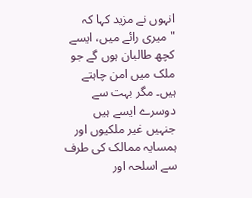انہوں نے مزید کہا کہ "میری رائے میں، ایسے کچھ طالبان ہوں گے جو ملک میں امن چاہتے ہیں۔ مگر بہت سے دوسرے ایسے ہیں جنہیں غیر ملکیوں اور ہمسایہ ممالک کی طرف سے اسلحہ اور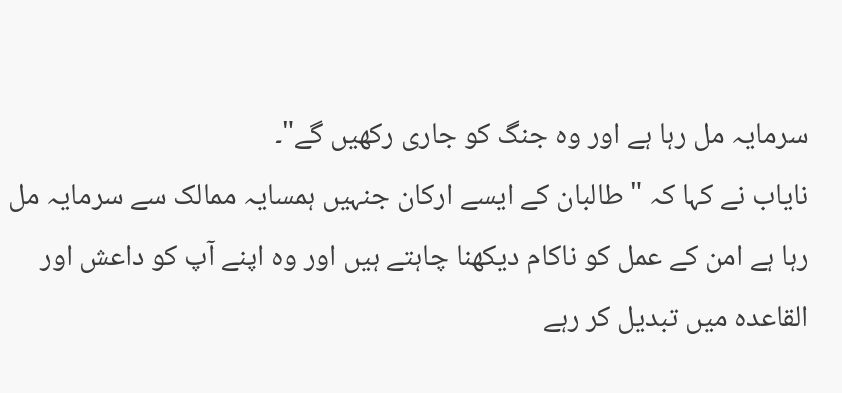سرمایہ مل رہا ہے اور وہ جنگ کو جاری رکھیں گے"۔
نایاب نے کہا کہ "طالبان کے ایسے ارکان جنہیں ہمسایہ ممالک سے سرمایہ مل رہا ہے امن کے عمل کو ناکام دیکھنا چاہتے ہیں اور وہ اپنے آپ کو داعش اور القاعدہ میں تبدیل کر رہے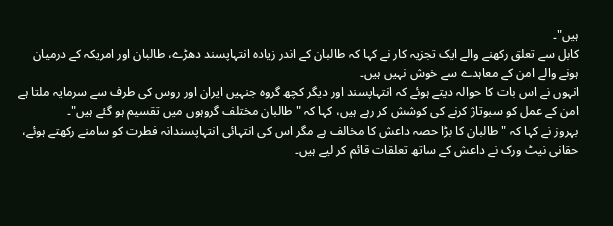ہیں"۔
کابل سے تعلق رکھنے والے ایک تجزیہ کار نے کہا کہ طالبان کے اندر زیادہ انتہاپسند دھڑے، طالبان اور امریکہ کے درمیان ہونے والے امن کے معاہدے سے خوش نہیں ہیں۔
انہوں نے اس بات کا حوالہ دیتے ہوئے کہ انتہاپسند اور دیگر کچھ گروہ جنہیں ایران اور روس کی طرف سے سرمایہ ملتا ہے امن کے عمل کو سبوتاژ کرنے کی کوشش کر رہے ہیں، کہا کہ "طالبان مختلف گروہوں میں تقسیم ہو گئے ہیں"۔
بہروز نے کہا کہ "طالبان کا بڑا حصہ داعش کا مخالف ہے مگر اس کی انتہائی انتہاپسندانہ فطرت کو سامنے رکھتے ہوئے، حقانی نیٹ ورک نے داعش کے ساتھ تعلقات قائم کر لیے ہیں۔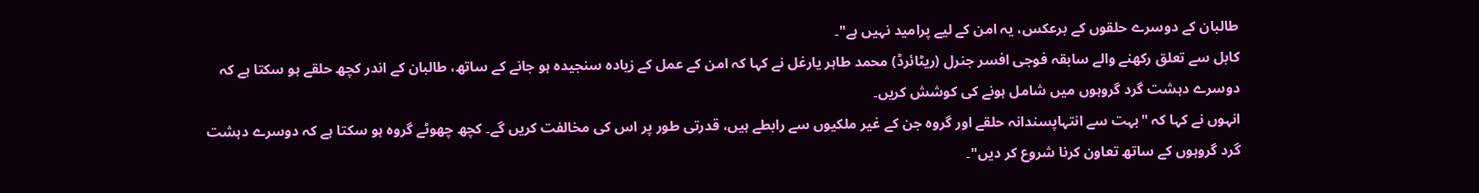طالبان کے دوسرے حلقوں کے برعکس، یہ امن کے لیے پرامید نہیں ہے"۔
کابل سے تعلق رکھنے والے سابقہ فوجی افسر جنرل (ریٹائرڈ) محمد طاہر یارغل نے کہا کہ امن کے عمل کے زیادہ سنجیدہ ہو جانے کے ساتھ، طالبان کے اندر کچھ حلقے ہو سکتا ہے کہ دوسرے دہشت گرد گروہوں میں شامل ہونے کی کوشش کریں۔
انہوں نے کہا کہ "بہت سے انتہاپسندانہ حلقے اور گروہ جن کے غیر ملکیوں سے رابطے ہیں، قدرتی طور پر اس کی مخالفت کریں گے۔ کچھ چھوٹے گروہ ہو سکتا ہے کہ دوسرے دہشت گرد گروہوں کے ساتھ تعاون کرنا شروع کر دیں"۔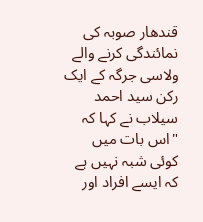قندھار صوبہ کی نمائندگی کرنے والے ولاسی جرگہ کے ایک رکن سید احمد سیلاب نے کہا کہ "اس بات میں کوئی شبہ نہیں ہے کہ ایسے افراد اور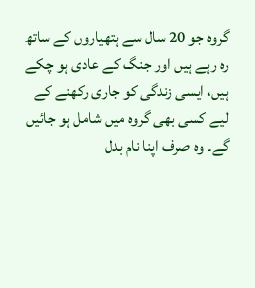گروہ جو 20 سال سے ہتھیاروں کے ساتھ رہ رہے ہیں اور جنگ کے عادی ہو چکے ہیں، ایسی زندگی کو جاری رکھنے کے لیے کسی بھی گروہ میں شامل ہو جائیں گے۔ وہ صرف اپنا نام بدل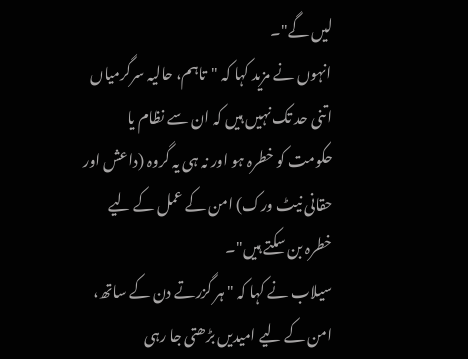لیں گے"۔
انہوں نے مزید کہا کہ "تاہم، حالیہ سرگرمیاں اتنی حد تک نہیں ہیں کہ ان سے نظام یا حکومت کو خطرہ ہو اور نہ ہی یہ گروہ (داعش اور حقانی نیٹ ورک) امن کے عمل کے لیے خطرہ بن سکتے ہیں"۔
سیلاب نے کہا کہ "ہر گزرتے دن کے ساتھ، امن کے لیے امیدیں بڑھتی جا رہی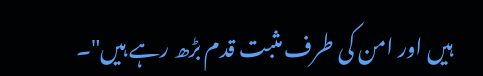ہیں اور امن کی طرف مثبت قدم بڑھ رہے ہیں"۔